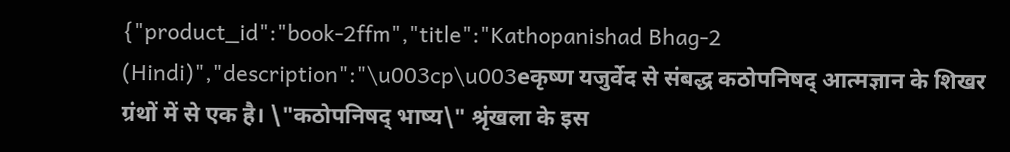{"product_id":"book-2ffm","title":"Kathopanishad Bhag-2 (Hindi)","description":"\u003cp\u003eकृष्ण यजुर्वेद से संबद्ध कठोपनिषद् आत्मज्ञान के शिखर ग्रंथों में से एक है। \"कठोपनिषद् भाष्य\" श्रृंखला के इस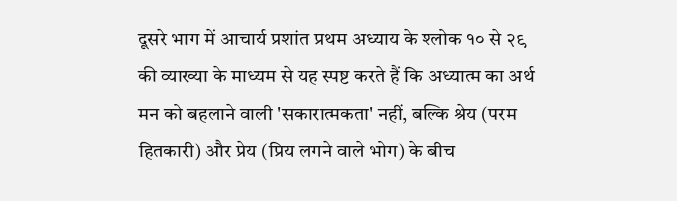दूसरे भाग में आचार्य प्रशांत प्रथम अध्याय के श्लोक १० से २९ की व्याख्या के माध्यम से यह स्पष्ट करते हैं कि अध्यात्म का अर्थ मन को बहलाने वाली 'सकारात्मकता' नहीं, बल्कि श्रेय (परम हितकारी) और प्रेय (प्रिय लगने वाले भोग) के बीच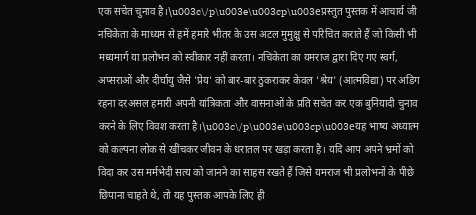एक सचेत चुनाव है।\u003c\/p\u003e\u003cp\u003eप्रस्तुत पुस्तक में आचार्य जी नचिकेता के माध्यम से हमें हमारे भीतर के उस अटल मुमुक्षु से परिचित कराते हैं जो किसी भी मध्यमार्ग या प्रलोभन को स्वीकार नहीं करता। नचिकेता का यमराज द्वारा दिए गए स्वर्ग, अप्सराओं और दीर्घायु जैसे 'प्रेय' को बार-बार ठुकराकर केवल 'श्रेय' (आत्मविद्या) पर अडिग रहना दरअसल हमारी अपनी यांत्रिकता और वासनाओं के प्रति सचेत कर एक बुनियादी चुनाव करने के लिए विवश करता है।\u003c\/p\u003e\u003cp\u003eयह भाष्य अध्यात्म को कल्पना लोक से खींचकर जीवन के धरातल पर खड़ा करता है। यदि आप अपने भ्रमों को विदा कर उस मर्मभेदी सत्य को जानने का साहस रखते हैं जिसे यमराज भी प्रलोभनों के पीछे छिपाना चाहते थे, तो यह पुस्तक आपके लिए ही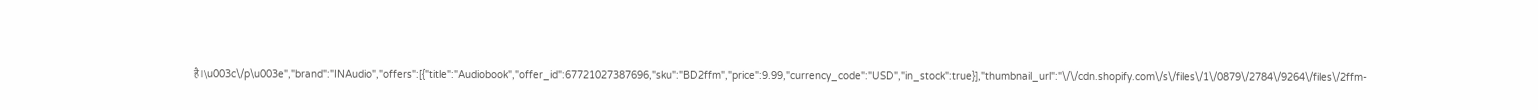है।\u003c\/p\u003e","brand":"INAudio","offers":[{"title":"Audiobook","offer_id":67721027387696,"sku":"BD2ffm","price":9.99,"currency_code":"USD","in_stock":true}],"thumbnail_url":"\/\/cdn.shopify.com\/s\/files\/1\/0879\/2784\/9264\/files\/2ffm-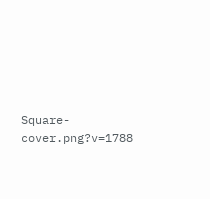Square-cover.png?v=1788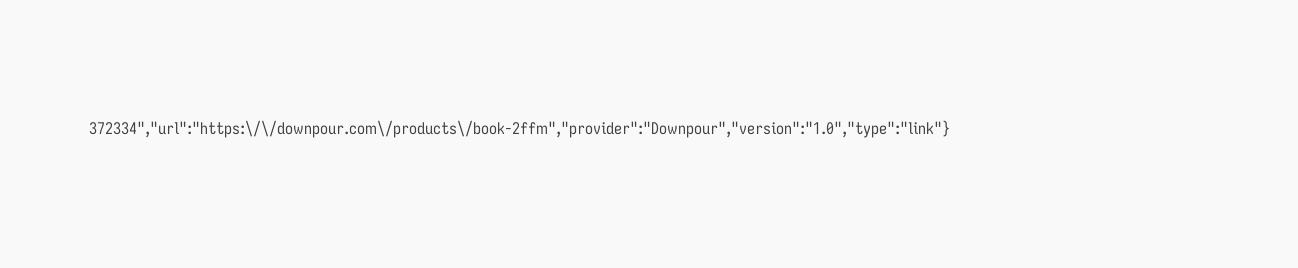372334","url":"https:\/\/downpour.com\/products\/book-2ffm","provider":"Downpour","version":"1.0","type":"link"}